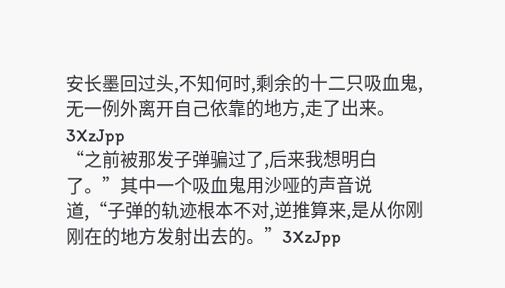安长墨回过头,不知何时,剩余的十二只吸血鬼,无一例外离开自己依靠的地方,走了出来。3XzJpp
“之前被那发子弹骗过了,后来我想明白了。”其中一个吸血鬼用沙哑的声音说道,“子弹的轨迹根本不对,逆推算来,是从你刚刚在的地方发射出去的。”3XzJpp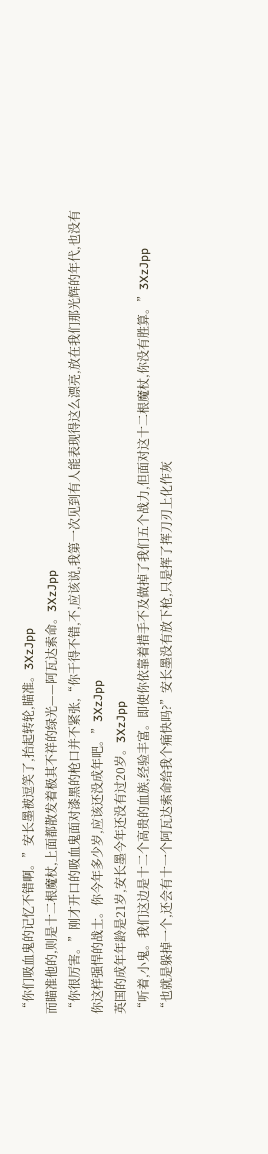“你们吸血鬼的记忆不错啊。”安长墨被逗笑了,抬起转轮,瞄准。3XzJpp
而瞄准他的,则是十二根魔杖,上面都散发着极其不祥的绿光——阿瓦达索命。3XzJpp
“你很厉害。”刚才开口的吸血鬼面对漆黑的枪口并不紧张,“你干得不错,不,应该说,我第一次见到有人能表现得这么漂亮,放在我们那光辉的年代,也没有你这样强悍的战士。你今年多少岁,应该还没成年吧。”3XzJpp
英国的成年年龄是21岁,安长墨今年还没有过20岁。3XzJpp
“听着,小鬼。我们这边是十二个高贵的血族,经验丰富。即使你依靠着措手不及做掉了我们五个战力,但面对这十二根魔杖,你没有胜算。”3XzJpp
“也就是躲掉一个,还会有十一个阿瓦达索命给我个痛快吗?”安长墨没有放下枪,只是挥了挥刀刃上化作灰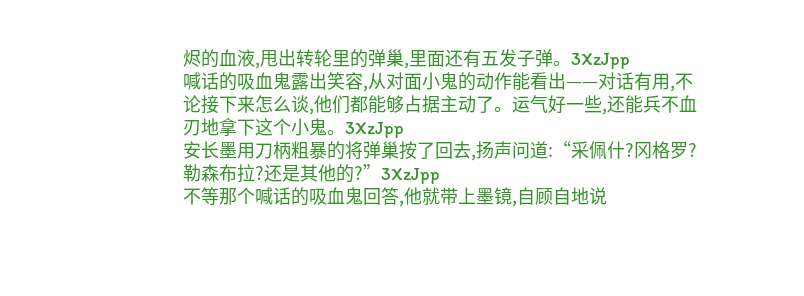烬的血液,甩出转轮里的弹巢,里面还有五发子弹。3XzJpp
喊话的吸血鬼露出笑容,从对面小鬼的动作能看出——对话有用,不论接下来怎么谈,他们都能够占据主动了。运气好一些,还能兵不血刃地拿下这个小鬼。3XzJpp
安长墨用刀柄粗暴的将弹巢按了回去,扬声问道:“采佩什?冈格罗?勒森布拉?还是其他的?”3XzJpp
不等那个喊话的吸血鬼回答,他就带上墨镜,自顾自地说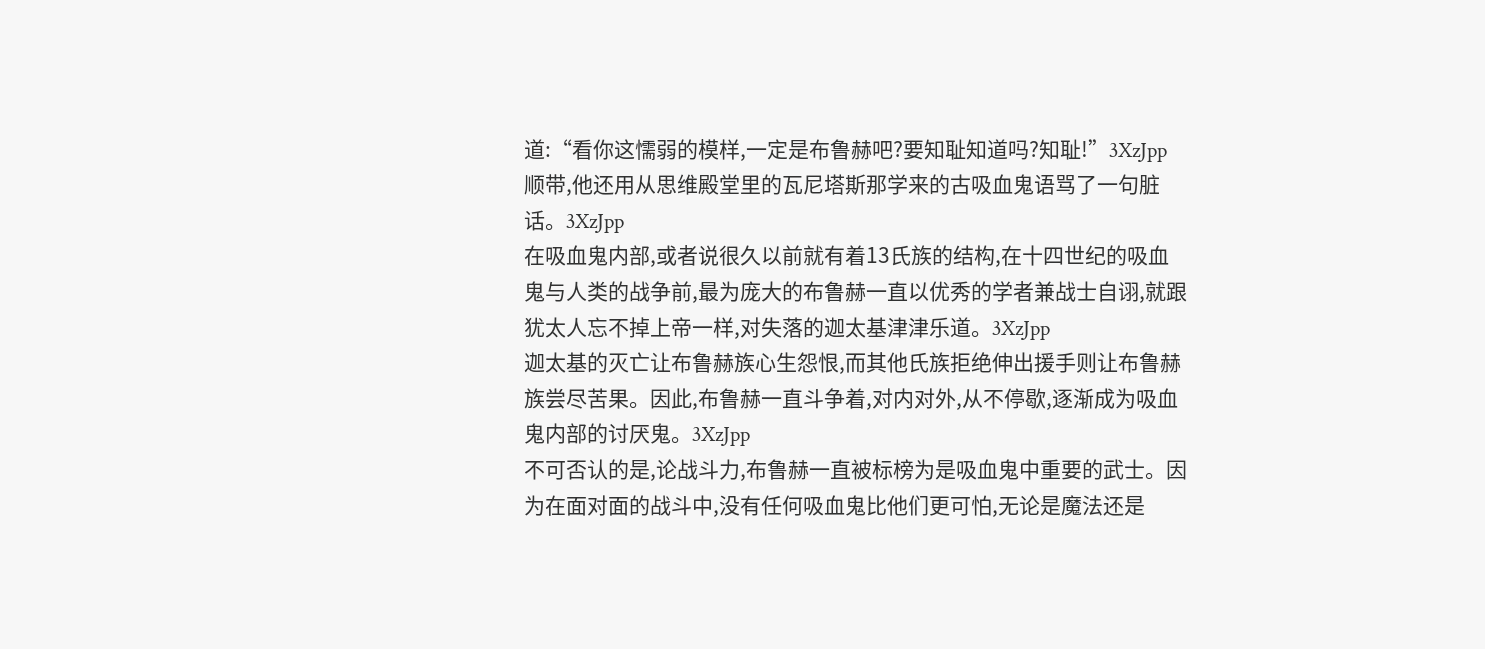道:“看你这懦弱的模样,一定是布鲁赫吧?要知耻知道吗?知耻!”3XzJpp
顺带,他还用从思维殿堂里的瓦尼塔斯那学来的古吸血鬼语骂了一句脏话。3XzJpp
在吸血鬼内部,或者说很久以前就有着13氏族的结构,在十四世纪的吸血鬼与人类的战争前,最为庞大的布鲁赫一直以优秀的学者兼战士自诩,就跟犹太人忘不掉上帝一样,对失落的迦太基津津乐道。3XzJpp
迦太基的灭亡让布鲁赫族心生怨恨,而其他氏族拒绝伸出援手则让布鲁赫族尝尽苦果。因此,布鲁赫一直斗争着,对内对外,从不停歇,逐渐成为吸血鬼内部的讨厌鬼。3XzJpp
不可否认的是,论战斗力,布鲁赫一直被标榜为是吸血鬼中重要的武士。因为在面对面的战斗中,没有任何吸血鬼比他们更可怕,无论是魔法还是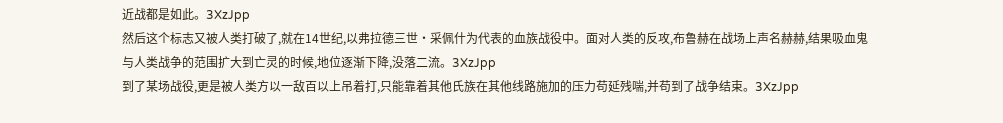近战都是如此。3XzJpp
然后这个标志又被人类打破了,就在14世纪,以弗拉德三世·采佩什为代表的血族战役中。面对人类的反攻,布鲁赫在战场上声名赫赫,结果吸血鬼与人类战争的范围扩大到亡灵的时候,地位逐渐下降,没落二流。3XzJpp
到了某场战役,更是被人类方以一敌百以上吊着打,只能靠着其他氏族在其他线路施加的压力苟延残喘,并苟到了战争结束。3XzJpp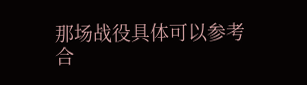那场战役具体可以参考合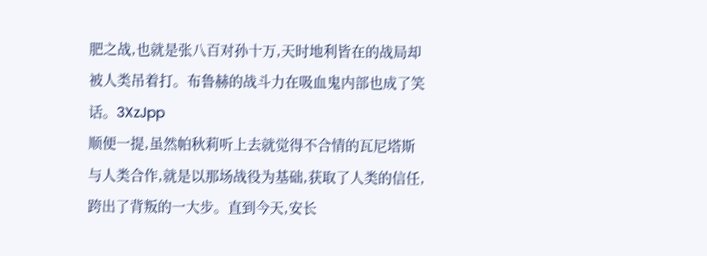肥之战,也就是张八百对孙十万,天时地利皆在的战局却被人类吊着打。布鲁赫的战斗力在吸血鬼内部也成了笑话。3XzJpp
顺便一提,虽然帕秋莉听上去就觉得不合情的瓦尼塔斯与人类合作,就是以那场战役为基础,获取了人类的信任,跨出了背叛的一大步。直到今天,安长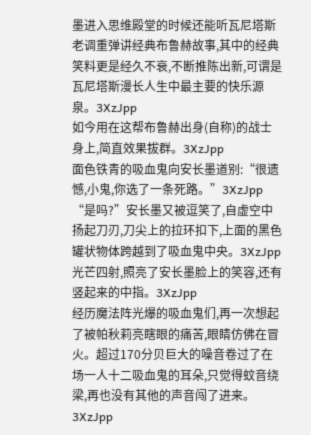墨进入思维殿堂的时候还能听瓦尼塔斯老调重弹讲经典布鲁赫故事,其中的经典笑料更是经久不衰,不断推陈出新,可谓是瓦尼塔斯漫长人生中最主要的快乐源泉。3XzJpp
如今用在这帮布鲁赫出身(自称)的战士身上,简直效果拔群。3XzJpp
面色铁青的吸血鬼向安长墨道别:“很遗憾,小鬼,你选了一条死路。”3XzJpp
“是吗?”安长墨又被逗笑了,自虚空中扬起刀刃,刀尖上的拉环扣下,上面的黑色罐状物体跨越到了吸血鬼中央。3XzJpp
光芒四射,照亮了安长墨脸上的笑容,还有竖起来的中指。3XzJpp
经历魔法阵光爆的吸血鬼们,再一次想起了被帕秋莉亮瞎眼的痛苦,眼睛仿佛在冒火。超过170分贝巨大的噪音卷过了在场一人十二吸血鬼的耳朵,只觉得蚊音绕梁,再也没有其他的声音闯了进来。3XzJpp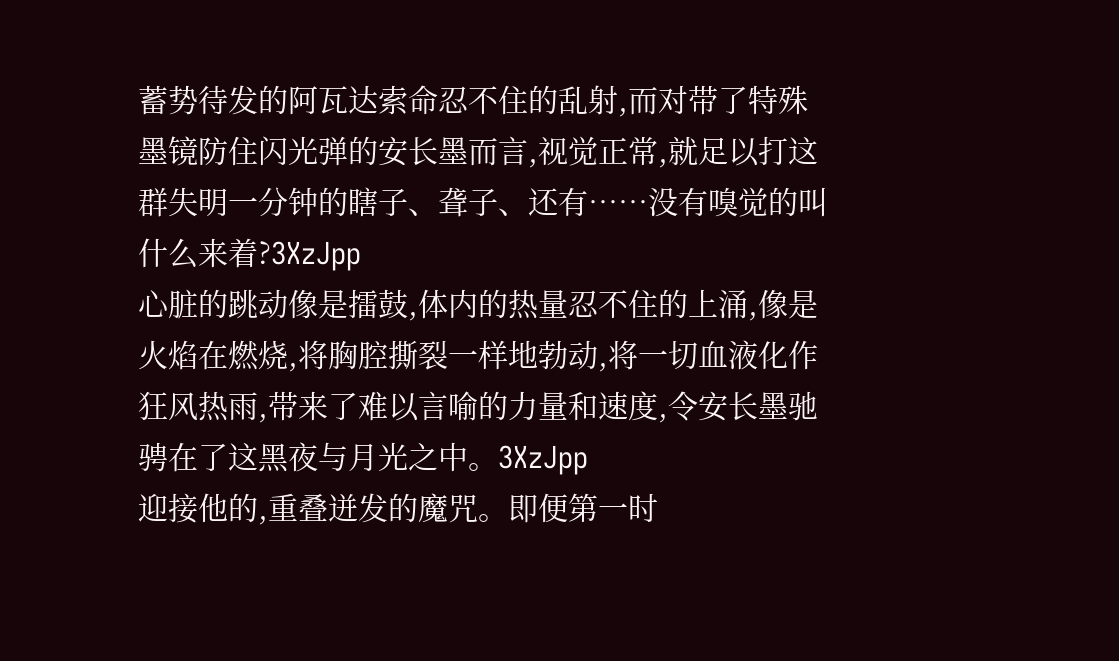蓄势待发的阿瓦达索命忍不住的乱射,而对带了特殊墨镜防住闪光弹的安长墨而言,视觉正常,就足以打这群失明一分钟的瞎子、聋子、还有……没有嗅觉的叫什么来着?3XzJpp
心脏的跳动像是擂鼓,体内的热量忍不住的上涌,像是火焰在燃烧,将胸腔撕裂一样地勃动,将一切血液化作狂风热雨,带来了难以言喻的力量和速度,令安长墨驰骋在了这黑夜与月光之中。3XzJpp
迎接他的,重叠迸发的魔咒。即便第一时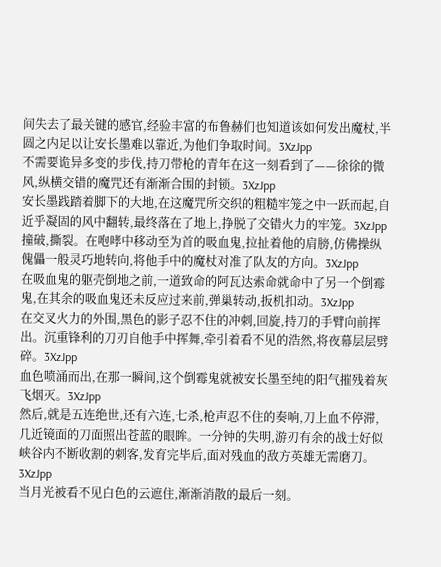间失去了最关键的感官,经验丰富的布鲁赫们也知道该如何发出魔杖,半圆之内足以让安长墨难以靠近,为他们争取时间。3XzJpp
不需要诡异多变的步伐,持刀带枪的青年在这一刻看到了——徐徐的微风,纵横交错的魔咒还有渐渐合围的封锁。3XzJpp
安长墨践踏着脚下的大地,在这魔咒所交织的粗糙牢笼之中一跃而起,自近乎凝固的风中翻转,最终落在了地上,挣脱了交错火力的牢笼。3XzJpp
撞破,撕裂。在咆哮中移动至为首的吸血鬼,拉扯着他的肩膀,仿佛操纵傀儡一般灵巧地转向,将他手中的魔杖对准了队友的方向。3XzJpp
在吸血鬼的躯壳倒地之前,一道致命的阿瓦达索命就命中了另一个倒霉鬼,在其余的吸血鬼还未反应过来前,弹巢转动,扳机扣动。3XzJpp
在交叉火力的外围,黑色的影子忍不住的冲刺,回旋,持刀的手臂向前挥出。沉重锋利的刀刃自他手中挥舞,牵引着看不见的浩然,将夜幕层层劈碎。3XzJpp
血色喷涌而出,在那一瞬间,这个倒霉鬼就被安长墨至纯的阳气摧残着灰飞烟灭。3XzJpp
然后,就是五连绝世,还有六连,七杀,枪声忍不住的奏响,刀上血不停滞,几近镜面的刀面照出苍蓝的眼眸。一分钟的失明,游刃有余的战士好似峡谷内不断收割的刺客,发育完毕后,面对残血的敌方英雄无需磨刀。3XzJpp
当月光被看不见白色的云遮住,渐渐消散的最后一刻。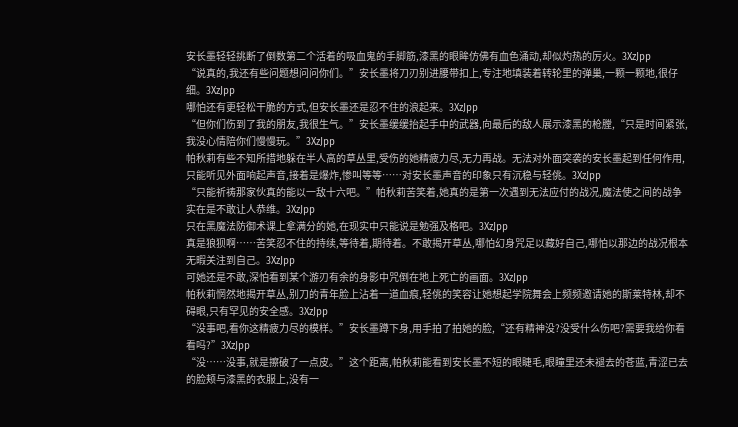安长墨轻轻挑断了倒数第二个活着的吸血鬼的手脚筋,漆黑的眼眸仿佛有血色涌动,却似灼热的厉火。3XzJpp
“说真的,我还有些问题想问问你们。”安长墨将刀刃别进腰带扣上,专注地填装着转轮里的弹巢,一颗一颗地,很仔细。3XzJpp
哪怕还有更轻松干脆的方式,但安长墨还是忍不住的浪起来。3XzJpp
“但你们伤到了我的朋友,我很生气。”安长墨缓缓抬起手中的武器,向最后的敌人展示漆黑的枪膛,“只是时间紧张,我没心情陪你们慢慢玩。”3XzJpp
帕秋莉有些不知所措地躲在半人高的草丛里,受伤的她精疲力尽,无力再战。无法对外面突袭的安长墨起到任何作用,只能听见外面响起声音,接着是爆炸,惨叫等等……对安长墨声音的印象只有沉稳与轻佻。3XzJpp
“只能祈祷那家伙真的能以一敌十六吧。”帕秋莉苦笑着,她真的是第一次遇到无法应付的战况,魔法使之间的战争实在是不敢让人恭维。3XzJpp
只在黑魔法防御术课上拿满分的她,在现实中只能说是勉强及格吧。3XzJpp
真是狼狈啊……苦笑忍不住的持续,等待着,期待着。不敢揭开草丛,哪怕幻身咒足以藏好自己,哪怕以那边的战况根本无暇关注到自己。3XzJpp
可她还是不敢,深怕看到某个游刃有余的身影中咒倒在地上死亡的画面。3XzJpp
帕秋莉惘然地揭开草丛,别刀的青年脸上沾着一道血痕,轻佻的笑容让她想起学院舞会上频频邀请她的斯莱特林,却不碍眼,只有罕见的安全感。3XzJpp
“没事吧,看你这精疲力尽的模样。”安长墨蹲下身,用手拍了拍她的脸,“还有精神没?没受什么伤吧?需要我给你看看吗?”3XzJpp
“没……没事,就是擦破了一点皮。”这个距离,帕秋莉能看到安长墨不短的眼睫毛,眼瞳里还未褪去的苍蓝,青涩已去的脸颊与漆黑的衣服上,没有一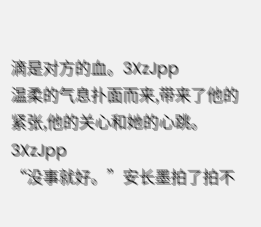滴是对方的血。3XzJpp
温柔的气息扑面而来,带来了他的紧张,他的关心和她的心跳。3XzJpp
“没事就好。”安长墨拍了拍不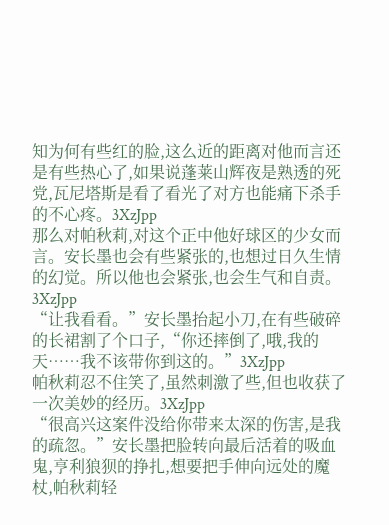知为何有些红的脸,这么近的距离对他而言还是有些热心了,如果说蓬莱山辉夜是熟透的死党,瓦尼塔斯是看了看光了对方也能痛下杀手的不心疼。3XzJpp
那么对帕秋莉,对这个正中他好球区的少女而言。安长墨也会有些紧张的,也想过日久生情的幻觉。所以他也会紧张,也会生气和自责。3XzJpp
“让我看看。”安长墨抬起小刀,在有些破碎的长裙割了个口子,“你还摔倒了,哦,我的天……我不该带你到这的。”3XzJpp
帕秋莉忍不住笑了,虽然刺激了些,但也收获了一次美妙的经历。3XzJpp
“很高兴这案件没给你带来太深的伤害,是我的疏忽。”安长墨把脸转向最后活着的吸血鬼,亨利狼狈的挣扎,想要把手伸向远处的魔杖,帕秋莉轻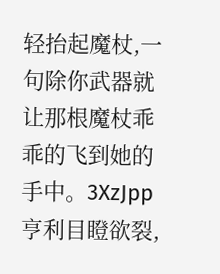轻抬起魔杖,一句除你武器就让那根魔杖乖乖的飞到她的手中。3XzJpp
亨利目瞪欲裂,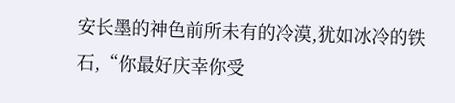安长墨的神色前所未有的冷漠,犹如冰冷的铁石,“你最好庆幸你受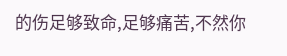的伤足够致命,足够痛苦,不然你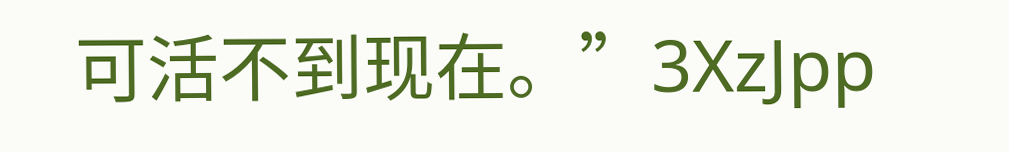可活不到现在。”3XzJpp